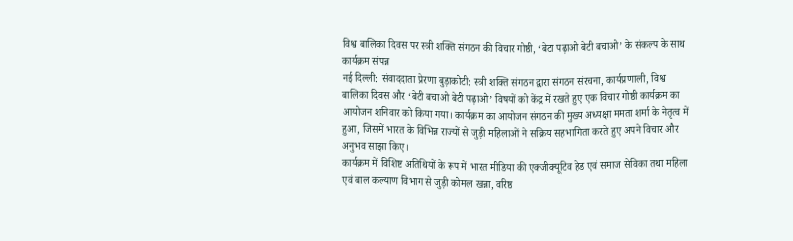विश्व बालिका दिवस पर स्त्री शक्ति संगठन की विचार गोष्ठी, ‘बेटा पढ़ाओ बेटी बचाओ’ के संकल्प के साथ कार्यक्रम संपन्न
नई दिल्ली: संवाददाता प्रेरणा बुड़ाकोटी: स्त्री शक्ति संगठन द्वारा संगठन संरचना, कार्यप्रणाली, विश्व बालिका दिवस और ‘बेटी बचाओ बेटी पढ़ाओ’ विषयों को केंद्र में रखते हुए एक विचार गोष्ठी कार्यक्रम का आयोजन शनिवार को किया गया। कार्यक्रम का आयोजन संगठन की मुख्य अध्यक्षा ममता शर्मा के नेतृत्व में हुआ, जिसमें भारत के विभिन्न राज्यों से जुड़ी महिलाओं ने सक्रिय सहभागिता करते हुए अपने विचार और अनुभव साझा किए।
कार्यक्रम में विशिष्ट अतिथियों के रूप में भारत मीडिया की एक्जीक्यूटिव हेड एवं समाज सेविका तथा महिला एवं बाल कल्याण विभाग से जुड़ी कोमल खन्ना, वरिष्ठ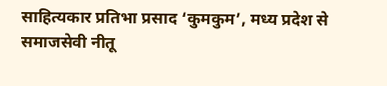साहित्यकार प्रतिभा प्रसाद ‘कुमकुम’, मध्य प्रदेश से समाजसेवी नीतू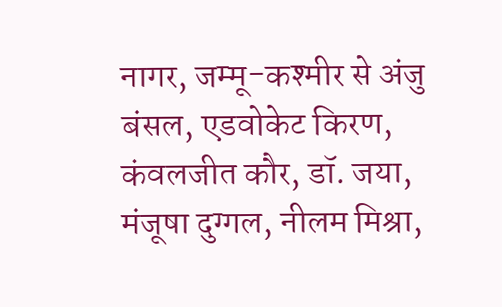नागर, जम्मू-कश्मीर से अंजु बंसल, एडवोकेट किरण, कंवलजीत कौर, डॉ. जया, मंजूषा दुग्गल, नीलम मिश्रा,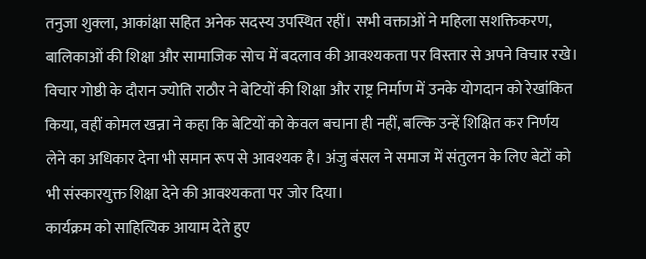तनुजा शुक्ला, आकांक्षा सहित अनेक सदस्य उपस्थित रहीं। सभी वक्ताओं ने महिला सशक्तिकरण, बालिकाओं की शिक्षा और सामाजिक सोच में बदलाव की आवश्यकता पर विस्तार से अपने विचार रखे।
विचार गोष्ठी के दौरान ज्योति राठौर ने बेटियों की शिक्षा और राष्ट्र निर्माण में उनके योगदान को रेखांकित किया, वहीं कोमल खन्ना ने कहा कि बेटियों को केवल बचाना ही नहीं, बल्कि उन्हें शिक्षित कर निर्णय लेने का अधिकार देना भी समान रूप से आवश्यक है। अंजु बंसल ने समाज में संतुलन के लिए बेटों को भी संस्कारयुक्त शिक्षा देने की आवश्यकता पर जोर दिया।
कार्यक्रम को साहित्यिक आयाम देते हुए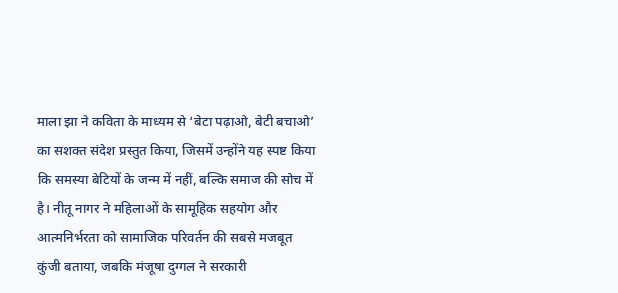माला झा ने कविता के माध्यम से ‘बेटा पढ़ाओ, बेटी बचाओ’ का सशक्त संदेश प्रस्तुत किया, जिसमें उन्होंने यह स्पष्ट किया कि समस्या बेटियों के जन्म में नहीं, बल्कि समाज की सोच में है। नीतू नागर ने महिलाओं के सामूहिक सहयोग और आत्मनिर्भरता को सामाजिक परिवर्तन की सबसे मजबूत कुंजी बताया, जबकि मंजूषा दुग्गल ने सरकारी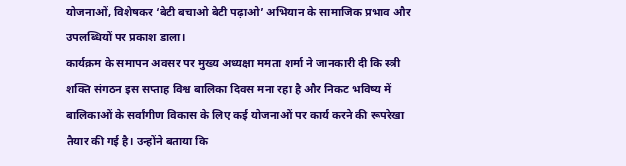योजनाओं, विशेषकर ‘बेटी बचाओ बेटी पढ़ाओ’ अभियान के सामाजिक प्रभाव और उपलब्धियों पर प्रकाश डाला।
कार्यक्रम के समापन अवसर पर मुख्य अध्यक्षा ममता शर्मा ने जानकारी दी कि स्त्री शक्ति संगठन इस सप्ताह विश्व बालिका दिवस मना रहा है और निकट भविष्य में बालिकाओं के सर्वांगीण विकास के लिए कई योजनाओं पर कार्य करने की रूपरेखा तैयार की गई है। उन्होंने बताया कि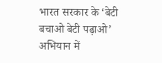भारत सरकार के ‘बेटी बचाओ बेटी पढ़ाओ’ अभियान में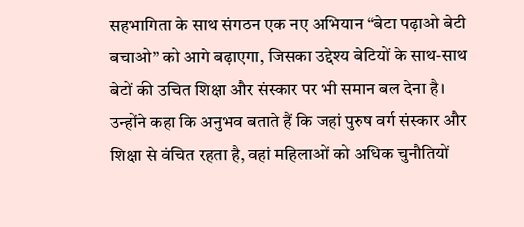सहभागिता के साथ संगठन एक नए अभियान “बेटा पढ़ाओ बेटी बचाओ” को आगे बढ़ाएगा, जिसका उद्देश्य बेटियों के साथ-साथ बेटों की उचित शिक्षा और संस्कार पर भी समान बल देना है। उन्होंने कहा कि अनुभव बताते हैं कि जहां पुरुष वर्ग संस्कार और शिक्षा से वंचित रहता है, वहां महिलाओं को अधिक चुनौतियों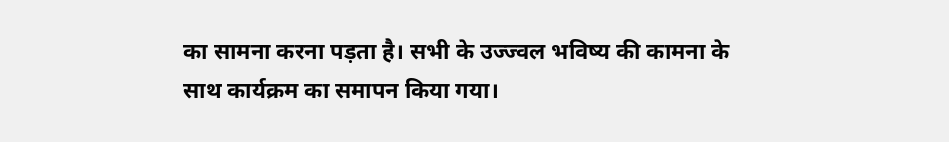का सामना करना पड़ता है। सभी के उज्ज्वल भविष्य की कामना के साथ कार्यक्रम का समापन किया गया।